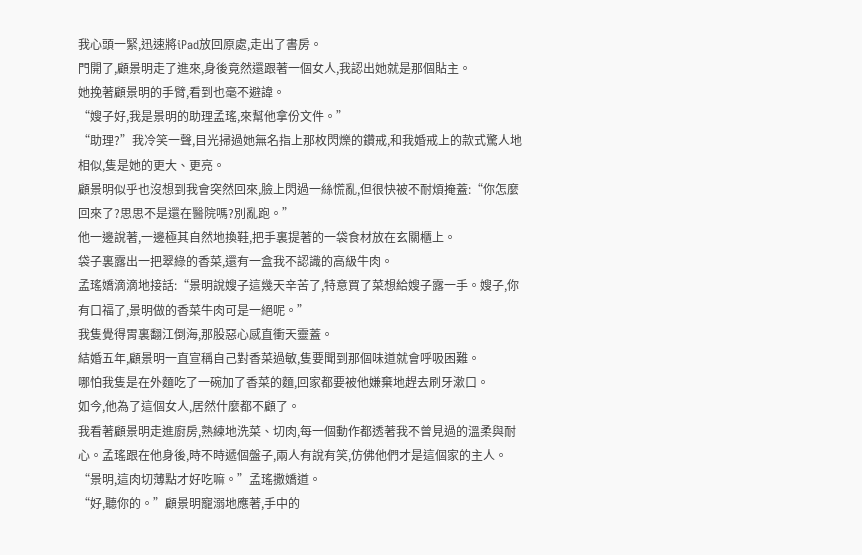我心頭一緊,迅速將iPad放回原處,走出了書房。
門開了,顧景明走了進來,身後竟然還跟著一個女人,我認出她就是那個貼主。
她挽著顧景明的手臂,看到也毫不避諱。
“嫂子好,我是景明的助理孟瑤,來幫他拿份文件。”
“助理?”我冷笑一聲,目光掃過她無名指上那枚閃爍的鑽戒,和我婚戒上的款式驚人地相似,隻是她的更大、更亮。
顧景明似乎也沒想到我會突然回來,臉上閃過一絲慌亂,但很快被不耐煩掩蓋:“你怎麼回來了?思思不是還在醫院嗎?別亂跑。”
他一邊說著,一邊極其自然地換鞋,把手裏提著的一袋食材放在玄關櫃上。
袋子裏露出一把翠綠的香菜,還有一盒我不認識的高級牛肉。
孟瑤嬌滴滴地接話:“景明說嫂子這幾天辛苦了,特意買了菜想給嫂子露一手。嫂子,你有口福了,景明做的香菜牛肉可是一絕呢。”
我隻覺得胃裏翻江倒海,那股惡心感直衝天靈蓋。
結婚五年,顧景明一直宣稱自己對香菜過敏,隻要聞到那個味道就會呼吸困難。
哪怕我隻是在外麵吃了一碗加了香菜的麵,回家都要被他嫌棄地趕去刷牙漱口。
如今,他為了這個女人,居然什麼都不顧了。
我看著顧景明走進廚房,熟練地洗菜、切肉,每一個動作都透著我不曾見過的溫柔與耐心。孟瑤跟在他身後,時不時遞個盤子,兩人有說有笑,仿佛他們才是這個家的主人。
“景明,這肉切薄點才好吃嘛。”孟瑤撒嬌道。
“好,聽你的。”顧景明寵溺地應著,手中的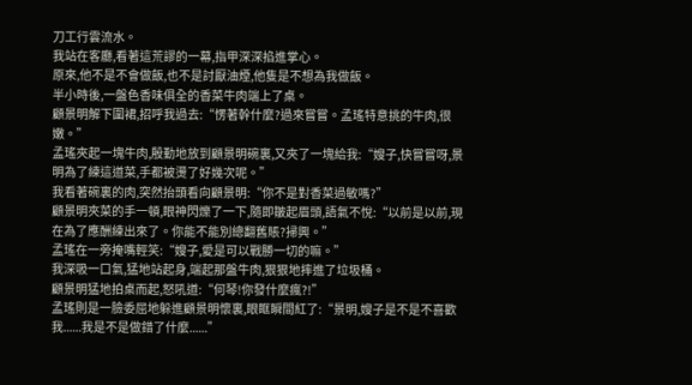刀工行雲流水。
我站在客廳,看著這荒謬的一幕,指甲深深掐進掌心。
原來,他不是不會做飯,也不是討厭油煙,他隻是不想為我做飯。
半小時後,一盤色香味俱全的香菜牛肉端上了桌。
顧景明解下圍裙,招呼我過去:“愣著幹什麼?過來嘗嘗。孟瑤特意挑的牛肉,很嫩。”
孟瑤夾起一塊牛肉,殷勤地放到顧景明碗裏,又夾了一塊給我:“嫂子,快嘗嘗呀,景明為了練這道菜,手都被燙了好幾次呢。”
我看著碗裏的肉,突然抬頭看向顧景明:“你不是對香菜過敏嗎?”
顧景明夾菜的手一頓,眼神閃爍了一下,隨即皺起眉頭,語氣不悅:“以前是以前,現在為了應酬練出來了。你能不能別總翻舊賬?掃興。”
孟瑤在一旁掩嘴輕笑:“嫂子,愛是可以戰勝一切的嘛。”
我深吸一口氣,猛地站起身,端起那盤牛肉,狠狠地摔進了垃圾桶。
顧景明猛地拍桌而起,怒吼道:“何琴!你發什麼瘋?!”
孟瑤則是一臉委屈地躲進顧景明懷裏,眼眶瞬間紅了:“景明,嫂子是不是不喜歡我......我是不是做錯了什麼......”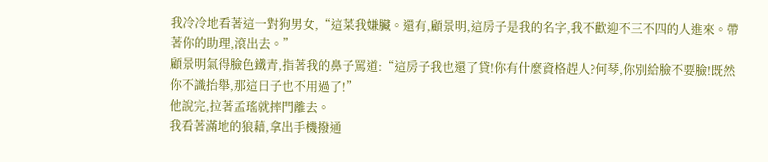我冷冷地看著這一對狗男女,“這菜我嫌臟。還有,顧景明,這房子是我的名字,我不歡迎不三不四的人進來。帶著你的助理,滾出去。”
顧景明氣得臉色鐵青,指著我的鼻子罵道:“這房子我也還了貸!你有什麼資格趕人?何琴,你別給臉不要臉!既然你不識抬舉,那這日子也不用過了!”
他說完,拉著孟瑤就摔門離去。
我看著滿地的狼藉,拿出手機撥通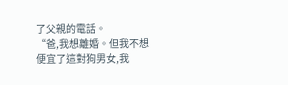了父親的電話。
“爸,我想離婚。但我不想便宜了這對狗男女,我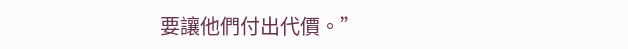要讓他們付出代價。”